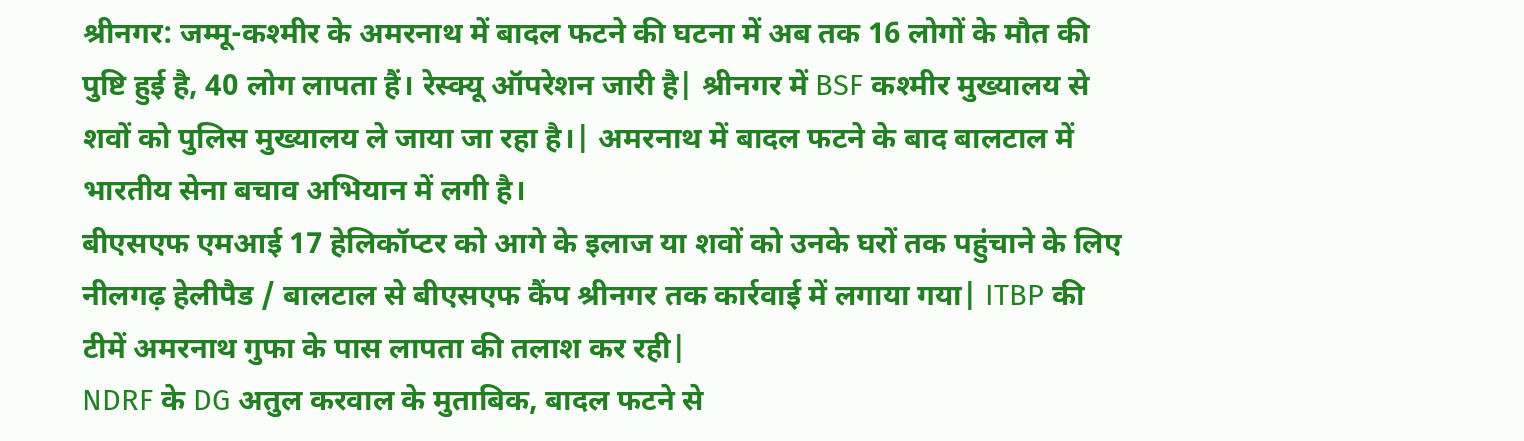श्रीनगर: जम्मू-कश्मीर के अमरनाथ में बादल फटने की घटना में अब तक 16 लोगों के मौत की पुष्टि हुई है, 40 लोग लापता हैं। रेस्क्यू ऑपरेशन जारी है| श्रीनगर में BSF कश्मीर मुख्यालय से शवों को पुलिस मुख्यालय ले जाया जा रहा है।| अमरनाथ में बादल फटने के बाद बालटाल में भारतीय सेना बचाव अभियान में लगी है।
बीएसएफ एमआई 17 हेलिकॉप्टर को आगे के इलाज या शवों को उनके घरों तक पहुंचाने के लिए नीलगढ़ हेलीपैड / बालटाल से बीएसएफ कैंप श्रीनगर तक कार्रवाई में लगाया गया| ITBP की टीमें अमरनाथ गुफा के पास लापता की तलाश कर रही|
NDRF के DG अतुल करवाल के मुताबिक, बादल फटने से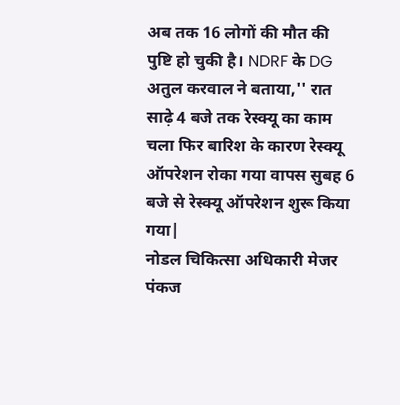अब तक 16 लोगों की मौत की पुष्टि हो चुकी है। NDRF के DG अतुल करवाल ने बताया,'' रात साढ़े 4 बजे तक रेस्क्यू का काम चला फिर बारिश के कारण रेस्क्यू ऑपरेशन रोका गया वापस सुबह 6 बजे से रेस्क्यू ऑपरेशन शुरू किया गया|
नोडल चिकित्सा अधिकारी मेजर पंकज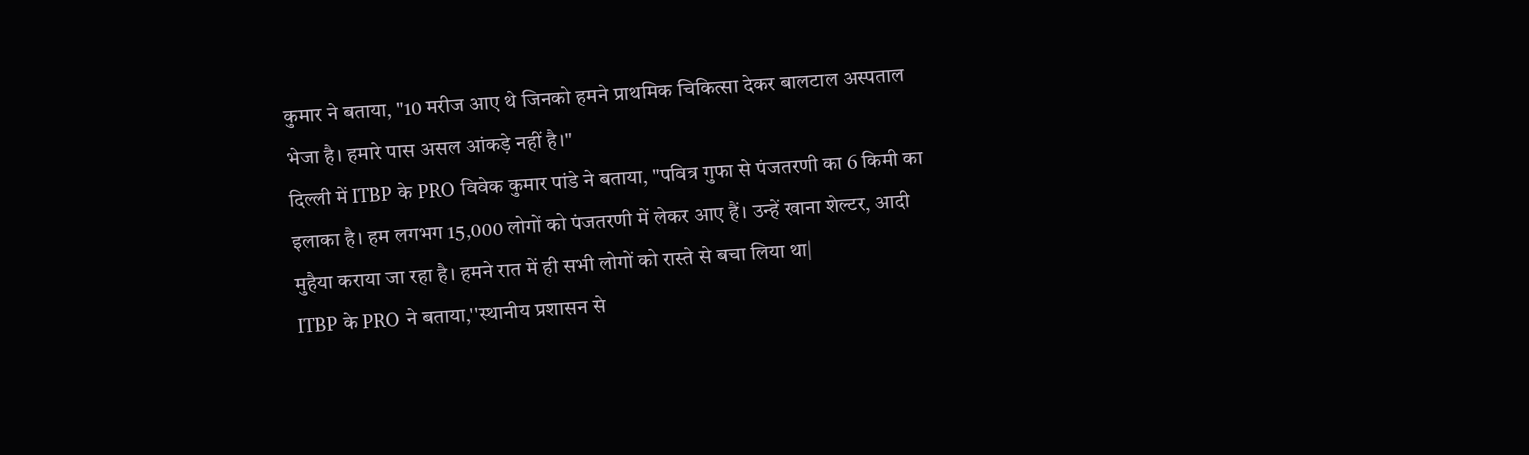कुमार ने बताया, "10 मरीज आए थे जिनको हमने प्राथमिक चिकित्सा देकर बालटाल अस्पताल भेजा है। हमारे पास असल आंकड़े नहीं है।"
दिल्ली में ITBP के PRO विवेक कुमार पांडे ने बताया, "पवित्र गुफा से पंजतरणी का 6 किमी का इलाका है। हम लगभग 15,000 लोगों को पंजतरणी में लेकर आए हैं। उन्हें खाना शेल्टर, आदी मुहैया कराया जा रहा है। हमने रात में ही सभी लोगों को रास्ते से बचा लिया था|
ITBP के PRO ने बताया,''स्थानीय प्रशासन से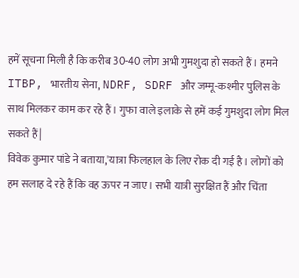हमें सूचना मिली है कि करीब 30-40 लोग अभी गुमशुदा हो सकते हैं। हमने ITBP, भारतीय सेना, NDRF, SDRF और जम्मू-कश्मीर पुलिस के साथ मिलकर काम कर रहे हैं। गुफा वाले इलाके से हमें कई गुमशुदा लोग मिल सकते हैं|
विवेक कुमार पांडे ने बताया,'यात्रा फिलहाल के लिए रोक दी गई है। लोगों को हम सलाह दे रहे हैं कि वह ऊपर न जाए। सभी यात्री सुरक्षित हैं और चिंता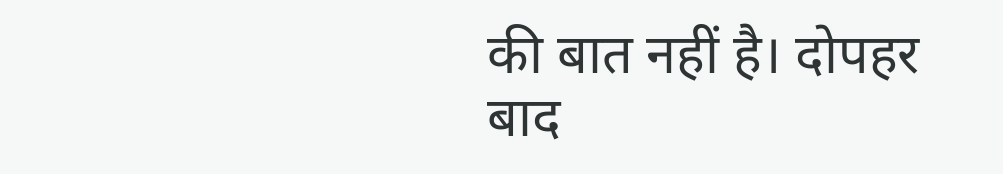की बात नहीं है। दोपहर बाद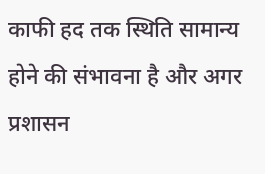काफी हद तक स्थिति सामान्य होने की संभावना है और अगर प्रशासन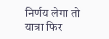निर्णय लेगा तो यात्रा फिर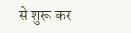से शुरू कर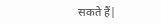सकते हैं|